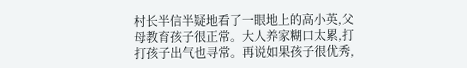村长半信半疑地看了一眼地上的高小英,父母教育孩子很正常。大人养家糊口太累,打打孩子出气也寻常。再说如果孩子很优秀,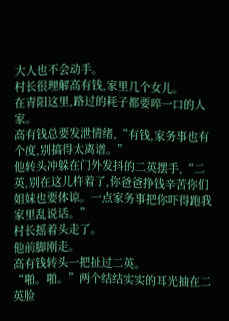大人也不会动手。
村长很理解高有钱,家里几个女儿。
在青阳这里,路过的耗子都要啐一口的人家。
高有钱总要发泄情绪,“有钱,家务事也有个度,别搞得太离谱。”
他转头冲躲在门外发抖的二英摆手,“二英,别在这儿杵着了,你爸爸挣钱辛苦你们姐妹也要体谅。一点家务事把你吓得跑我家里乱说话。”
村长摇着头走了。
他前脚刚走。
高有钱转头一把扯过二英。
“啪。啪。”两个结结实实的耳光抽在二英脸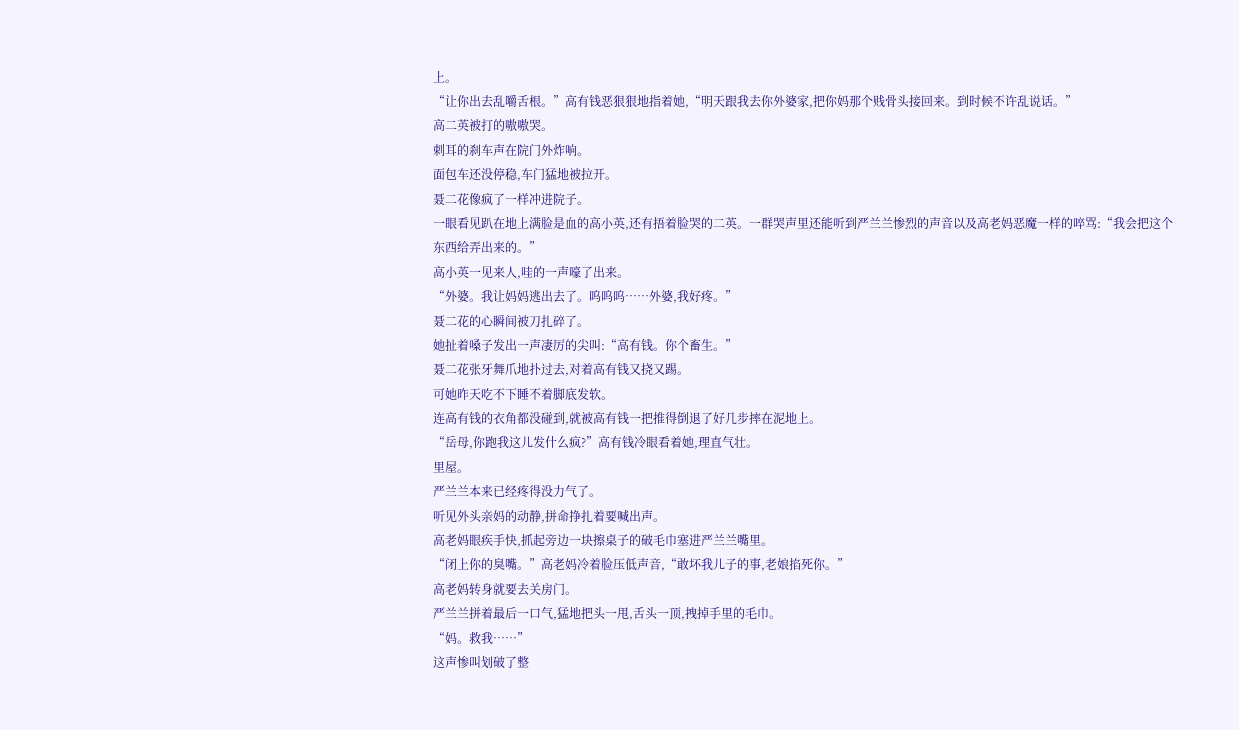上。
“让你出去乱嚼舌根。”高有钱恶狠狠地指着她,“明天跟我去你外婆家,把你妈那个贱骨头接回来。到时候不许乱说话。”
高二英被打的嗷嗷哭。
刺耳的刹车声在院门外炸响。
面包车还没停稳,车门猛地被拉开。
聂二花像疯了一样冲进院子。
一眼看见趴在地上满脸是血的高小英,还有捂着脸哭的二英。一群哭声里还能听到严兰兰惨烈的声音以及高老妈恶魔一样的啐骂:“我会把这个东西给弄出来的。”
高小英一见来人,哇的一声嚎了出来。
“外婆。我让妈妈逃出去了。呜呜呜……外婆,我好疼。”
聂二花的心瞬间被刀扎碎了。
她扯着嗓子发出一声凄厉的尖叫:“高有钱。你个畜生。”
聂二花张牙舞爪地扑过去,对着高有钱又挠又踢。
可她昨天吃不下睡不着脚底发软。
连高有钱的衣角都没碰到,就被高有钱一把推得倒退了好几步摔在泥地上。
“岳母,你跑我这儿发什么疯?”高有钱冷眼看着她,理直气壮。
里屋。
严兰兰本来已经疼得没力气了。
听见外头亲妈的动静,拼命挣扎着要喊出声。
高老妈眼疾手快,抓起旁边一块擦桌子的破毛巾塞进严兰兰嘴里。
“闭上你的臭嘴。”高老妈冷着脸压低声音,“敢坏我儿子的事,老娘掐死你。”
高老妈转身就要去关房门。
严兰兰拼着最后一口气,猛地把头一甩,舌头一顶,拽掉手里的毛巾。
“妈。救我……”
这声惨叫划破了整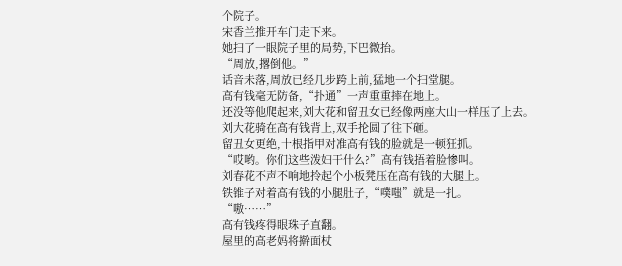个院子。
宋香兰推开车门走下来。
她扫了一眼院子里的局势,下巴微抬。
“周放,撂倒他。”
话音未落,周放已经几步跨上前,猛地一个扫堂腿。
高有钱毫无防备,“扑通”一声重重摔在地上。
还没等他爬起来,刘大花和留丑女已经像两座大山一样压了上去。
刘大花骑在高有钱背上,双手抡圆了往下砸。
留丑女更绝,十根指甲对准高有钱的脸就是一顿狂抓。
“哎哟。你们这些泼妇干什么?”高有钱捂着脸惨叫。
刘春花不声不响地拎起个小板凳压在高有钱的大腿上。
铁锥子对着高有钱的小腿肚子,“噗嗤”就是一扎。
“嗷……”
高有钱疼得眼珠子直翻。
屋里的高老妈将擀面杖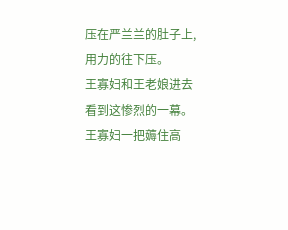压在严兰兰的肚子上,用力的往下压。
王寡妇和王老娘进去看到这惨烈的一幕。
王寡妇一把薅住高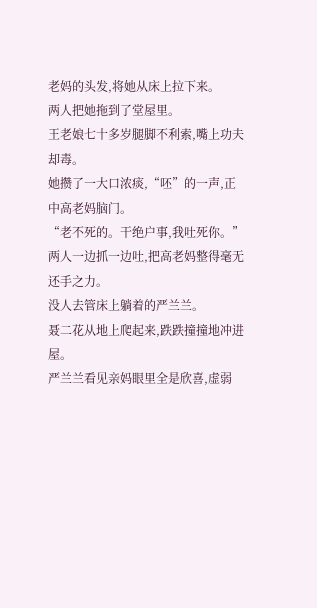老妈的头发,将她从床上拉下来。
两人把她拖到了堂屋里。
王老娘七十多岁腿脚不利索,嘴上功夫却毒。
她攒了一大口浓痰,“呸”的一声,正中高老妈脑门。
“老不死的。干绝户事,我吐死你。”
两人一边抓一边吐,把高老妈整得毫无还手之力。
没人去管床上躺着的严兰兰。
聂二花从地上爬起来,跌跌撞撞地冲进屋。
严兰兰看见亲妈眼里全是欣喜,虚弱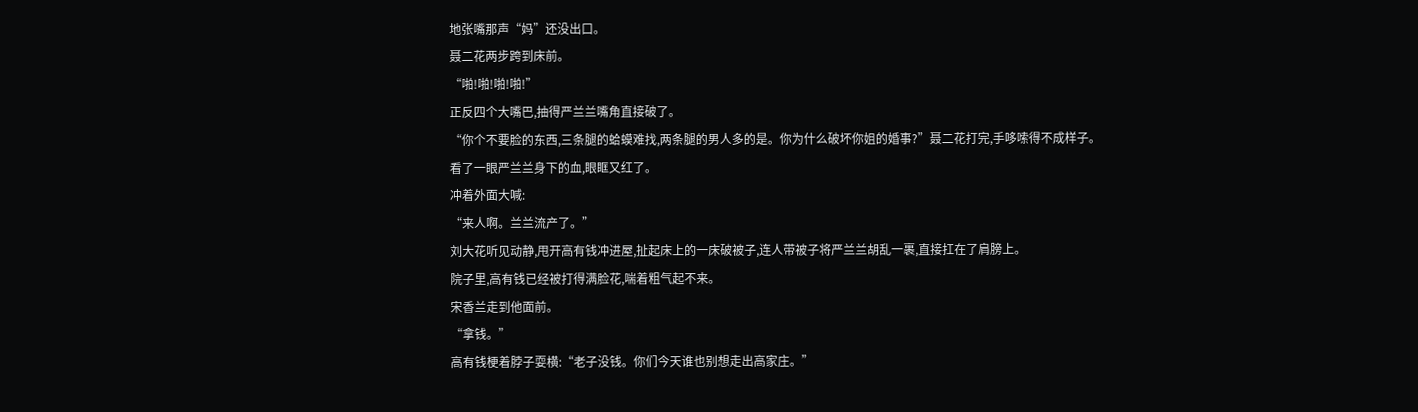地张嘴那声“妈”还没出口。
聂二花两步跨到床前。
“啪!啪!啪!啪!”
正反四个大嘴巴,抽得严兰兰嘴角直接破了。
“你个不要脸的东西,三条腿的蛤蟆难找,两条腿的男人多的是。你为什么破坏你姐的婚事?”聂二花打完,手哆嗦得不成样子。
看了一眼严兰兰身下的血,眼眶又红了。
冲着外面大喊:
“来人啊。兰兰流产了。”
刘大花听见动静,甩开高有钱冲进屋,扯起床上的一床破被子,连人带被子将严兰兰胡乱一裹,直接扛在了肩膀上。
院子里,高有钱已经被打得满脸花,喘着粗气起不来。
宋香兰走到他面前。
“拿钱。”
高有钱梗着脖子耍横:“老子没钱。你们今天谁也别想走出高家庄。”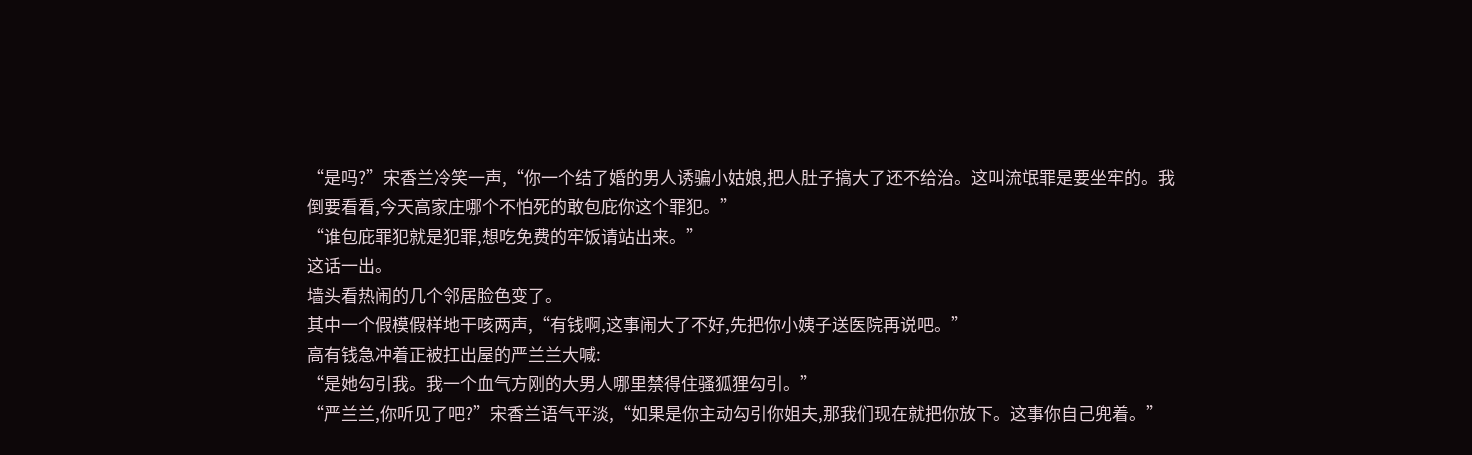“是吗?”宋香兰冷笑一声,“你一个结了婚的男人诱骗小姑娘,把人肚子搞大了还不给治。这叫流氓罪是要坐牢的。我倒要看看,今天高家庄哪个不怕死的敢包庇你这个罪犯。”
“谁包庇罪犯就是犯罪,想吃免费的牢饭请站出来。”
这话一出。
墙头看热闹的几个邻居脸色变了。
其中一个假模假样地干咳两声,“有钱啊,这事闹大了不好,先把你小姨子送医院再说吧。”
高有钱急冲着正被扛出屋的严兰兰大喊:
“是她勾引我。我一个血气方刚的大男人哪里禁得住骚狐狸勾引。”
“严兰兰,你听见了吧?”宋香兰语气平淡,“如果是你主动勾引你姐夫,那我们现在就把你放下。这事你自己兜着。”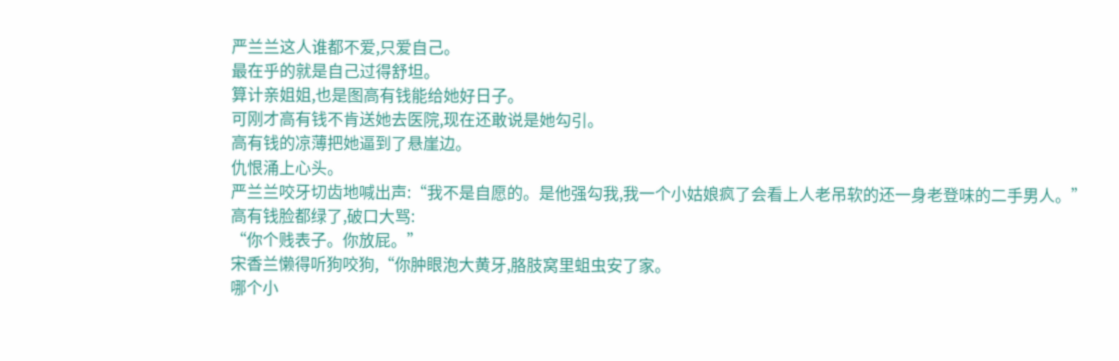严兰兰这人谁都不爱,只爱自己。
最在乎的就是自己过得舒坦。
算计亲姐姐,也是图高有钱能给她好日子。
可刚才高有钱不肯送她去医院,现在还敢说是她勾引。
高有钱的凉薄把她逼到了悬崖边。
仇恨涌上心头。
严兰兰咬牙切齿地喊出声:“我不是自愿的。是他强勾我,我一个小姑娘疯了会看上人老吊软的还一身老登味的二手男人。”
高有钱脸都绿了,破口大骂:
“你个贱表子。你放屁。”
宋香兰懒得听狗咬狗,“你肿眼泡大黄牙,胳肢窝里蛆虫安了家。
哪个小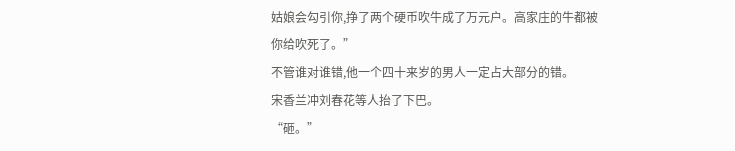姑娘会勾引你,挣了两个硬币吹牛成了万元户。高家庄的牛都被你给吹死了。”
不管谁对谁错,他一个四十来岁的男人一定占大部分的错。
宋香兰冲刘春花等人抬了下巴。
“砸。”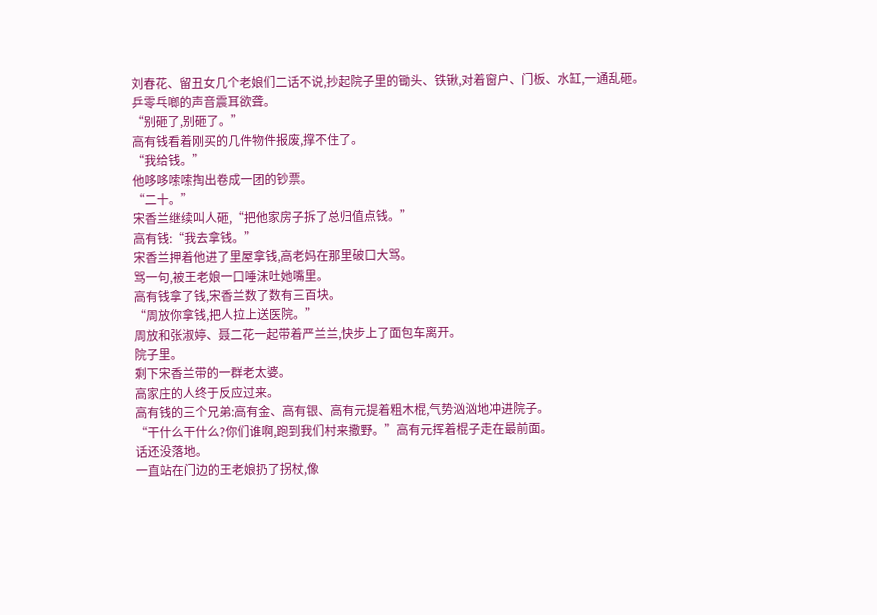刘春花、留丑女几个老娘们二话不说,抄起院子里的锄头、铁锹,对着窗户、门板、水缸,一通乱砸。
乒零乓啷的声音震耳欲聋。
“别砸了,别砸了。”
高有钱看着刚买的几件物件报废,撑不住了。
“我给钱。”
他哆哆嗦嗦掏出卷成一团的钞票。
“二十。”
宋香兰继续叫人砸,“把他家房子拆了总归值点钱。”
高有钱:“我去拿钱。”
宋香兰押着他进了里屋拿钱,高老妈在那里破口大骂。
骂一句,被王老娘一口唾沫吐她嘴里。
高有钱拿了钱,宋香兰数了数有三百块。
“周放你拿钱,把人拉上送医院。”
周放和张淑婷、聂二花一起带着严兰兰,快步上了面包车离开。
院子里。
剩下宋香兰带的一群老太婆。
高家庄的人终于反应过来。
高有钱的三个兄弟:高有金、高有银、高有元提着粗木棍,气势汹汹地冲进院子。
“干什么干什么?你们谁啊,跑到我们村来撒野。”高有元挥着棍子走在最前面。
话还没落地。
一直站在门边的王老娘扔了拐杖,像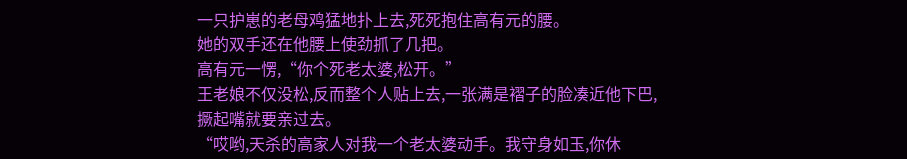一只护崽的老母鸡猛地扑上去,死死抱住高有元的腰。
她的双手还在他腰上使劲抓了几把。
高有元一愣,“你个死老太婆,松开。”
王老娘不仅没松,反而整个人贴上去,一张满是褶子的脸凑近他下巴,撅起嘴就要亲过去。
“哎哟,天杀的高家人对我一个老太婆动手。我守身如玉,你休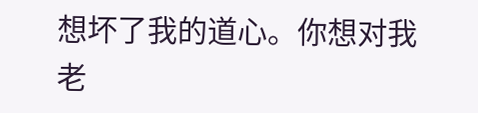想坏了我的道心。你想对我老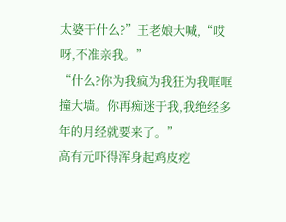太婆干什么?”王老娘大喊,“哎呀,不准亲我。”
“什么?你为我疯为我狂为我哐哐撞大墙。你再痴迷于我,我绝经多年的月经就要来了。”
高有元吓得浑身起鸡皮疙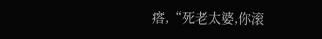瘩,“死老太婆,你滚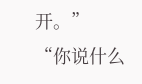开。”
“你说什么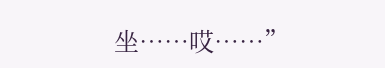坐……哎……”